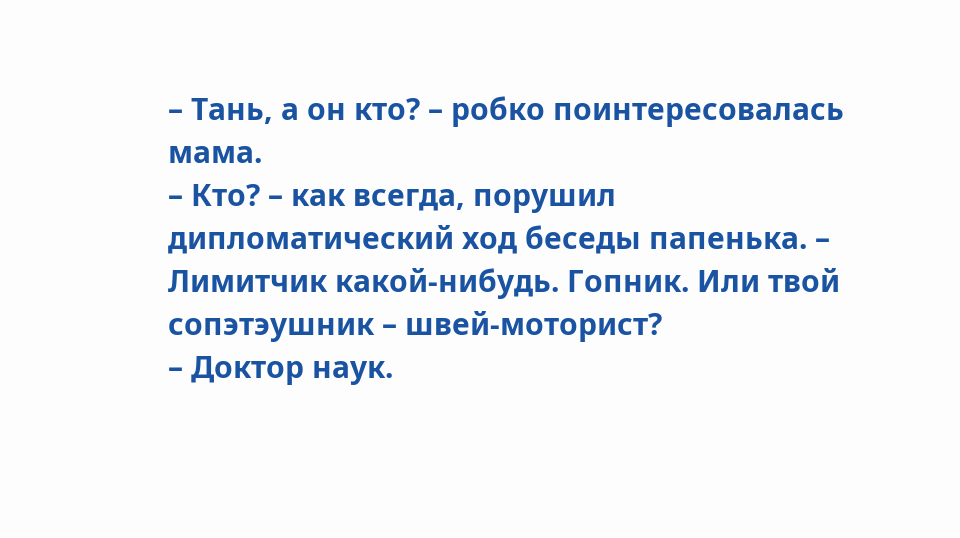– Тань, а он кто? – робко поинтересовалась мама.
– Кто? – как всегда, порушил дипломатический ход беседы папенька. – Лимитчик какой-нибудь. Гопник. Или твой сопэтэушник – швей-моторист?
– Доктор наук.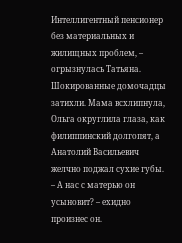Интеллигентный пенсионер без материальных и жилищных проблем, – огрызнулась Татьяна.
Шокированные домочадцы затихли. Мама всхлипнула, Ольга округлила глаза, как филиппинский долгопят, а Анатолий Васильевич желчно поджал сухие губы.
– А нас с матерью он усыновит? – ехидно произнес он.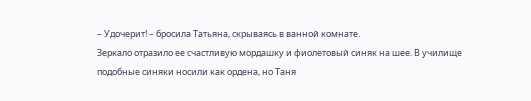– Удочерит! – бросила Татьяна, скрываясь в ванной комнате.
Зеркало отразило ее счастливую мордашку и фиолетовый синяк на шее. В училище подобные синяки носили как ордена, но Таня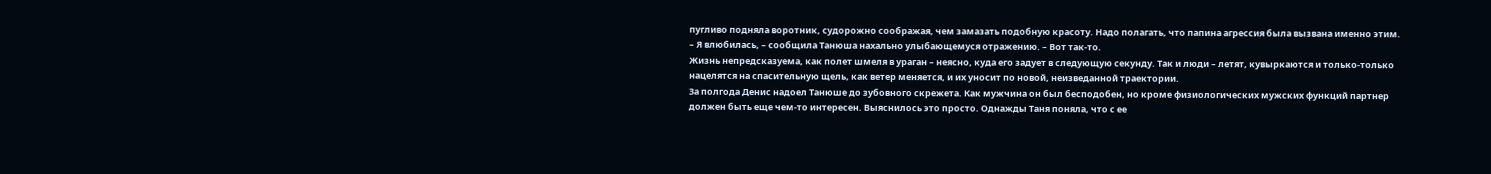пугливо подняла воротник, судорожно соображая, чем замазать подобную красоту. Надо полагать, что папина агрессия была вызвана именно этим.
– Я влюбилась, – сообщила Танюша нахально улыбающемуся отражению. – Вот так-то.
Жизнь непредсказуема, как полет шмеля в ураган – неясно, куда его задует в следующую секунду. Так и люди – летят, кувыркаются и только-только нацелятся на спасительную щель, как ветер меняется, и их уносит по новой, неизведанной траектории.
За полгода Денис надоел Танюше до зубовного скрежета. Как мужчина он был бесподобен, но кроме физиологических мужских функций партнер должен быть еще чем-то интересен. Выяснилось это просто. Однажды Таня поняла, что с ее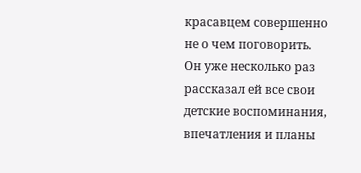красавцем совершенно не о чем поговорить. Он уже несколько раз рассказал ей все свои детские воспоминания, впечатления и планы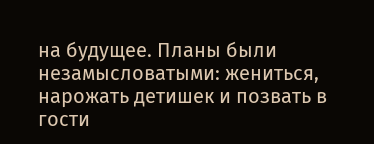на будущее. Планы были незамысловатыми: жениться, нарожать детишек и позвать в гости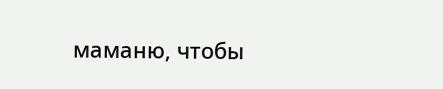маманю, чтобы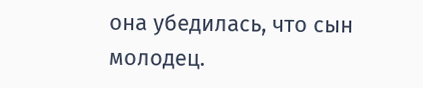она убедилась, что сын молодец.